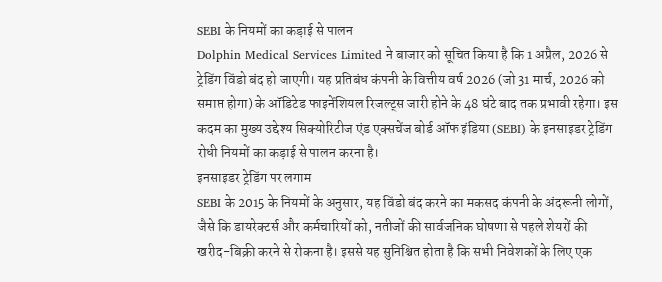SEBI के नियमों का कड़ाई से पालन
Dolphin Medical Services Limited ने बाजार को सूचित किया है कि 1 अप्रैल, 2026 से ट्रेडिंग विंडो बंद हो जाएगी। यह प्रतिबंध कंपनी के वित्तीय वर्ष 2026 (जो 31 मार्च, 2026 को समाप्त होगा) के ऑडिटेड फाइनेंशियल रिजल्ट्स जारी होने के 48 घंटे बाद तक प्रभावी रहेगा। इस कदम का मुख्य उद्देश्य सिक्योरिटीज एंड एक्सचेंज बोर्ड ऑफ इंडिया (SEBI) के इनसाइडर ट्रेडिंग रोधी नियमों का कड़ाई से पालन करना है।
इनसाइडर ट्रेडिंग पर लगाम
SEBI के 2015 के नियमों के अनुसार, यह विंडो बंद करने का मकसद कंपनी के अंदरूनी लोगों, जैसे कि डायरेक्टर्स और कर्मचारियों को, नतीजों की सार्वजनिक घोषणा से पहले शेयरों की खरीद-बिक्री करने से रोकना है। इससे यह सुनिश्चित होता है कि सभी निवेशकों के लिए एक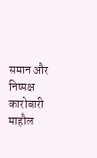समान और निष्पक्ष कारोबारी माहौल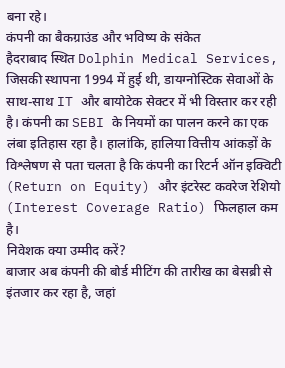बना रहे।
कंपनी का बैकग्राउंड और भविष्य के संकेत
हैदराबाद स्थित Dolphin Medical Services, जिसकी स्थापना 1994 में हुई थी, डायग्नोस्टिक सेवाओं के साथ-साथ IT और बायोटेक सेक्टर में भी विस्तार कर रही है। कंपनी का SEBI के नियमों का पालन करने का एक लंबा इतिहास रहा है। हालांकि, हालिया वित्तीय आंकड़ों के विश्लेषण से पता चलता है कि कंपनी का रिटर्न ऑन इक्विटी (Return on Equity) और इंटरेस्ट कवरेज रेशियो (Interest Coverage Ratio) फिलहाल कम है।
निवेशक क्या उम्मीद करें?
बाजार अब कंपनी की बोर्ड मीटिंग की तारीख का बेसब्री से इंतजार कर रहा है, जहां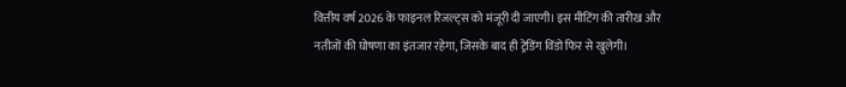वित्तीय वर्ष 2026 के फाइनल रिजल्ट्स को मंजूरी दी जाएगी। इस मीटिंग की तारीख और नतीजों की घोषणा का इंतजार रहेगा, जिसके बाद ही ट्रेडिंग विंडो फिर से खुलेगी।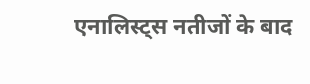एनालिस्ट्स नतीजों के बाद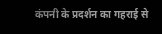कंपनी के प्रदर्शन का गहराई से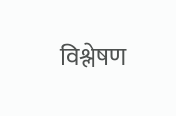विश्लेषण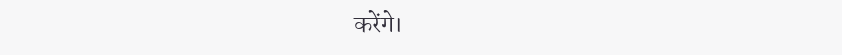करेंगे।